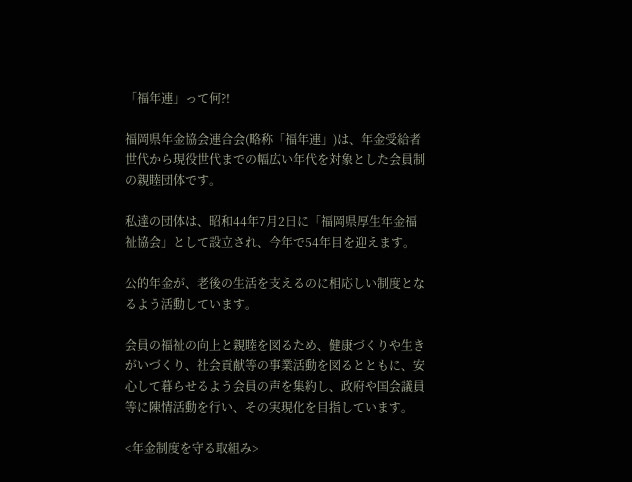「福年連」って何?!

福岡県年金協会連合会(略称「福年連」)は、年金受給者世代から現役世代までの幅広い年代を対象とした会員制の親睦団体です。

私達の団体は、昭和44年7月2日に「福岡県厚生年金福祉協会」として設立され、今年で54年目を迎えます。

公的年金が、老後の生活を支えるのに相応しい制度となるよう活動しています。

会員の福祉の向上と親睦を図るため、健康づくりや生きがいづくり、社会貢献等の事業活動を図るとともに、安心して暮らせるよう会員の声を集約し、政府や国会議員等に陳情活動を行い、その実現化を目指しています。

<年金制度を守る取組み>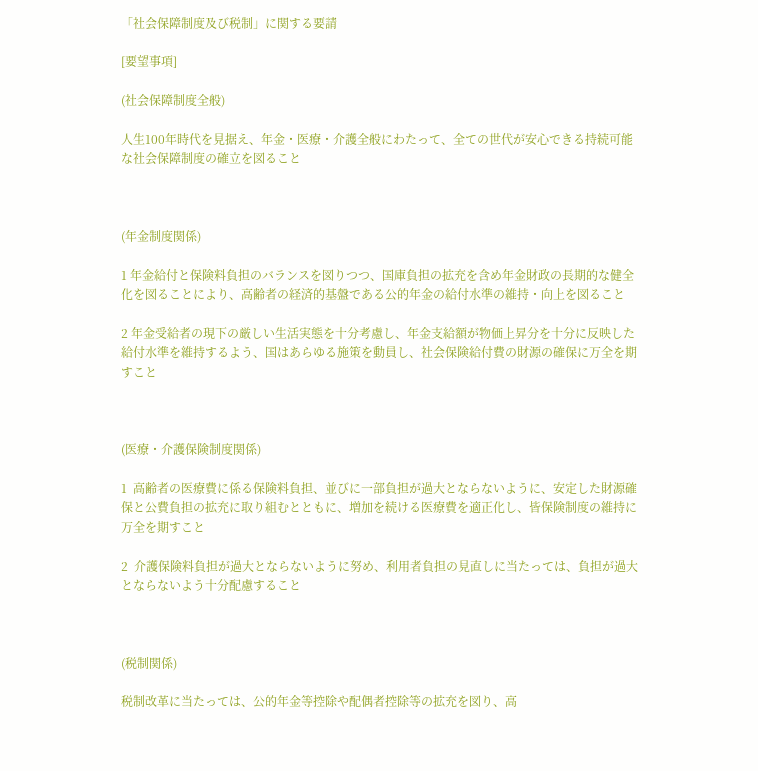「社会保障制度及び税制」に関する要請

[要望事項]

(社会保障制度全般)

人生100年時代を見据え、年金・医療・介護全般にわたって、全ての世代が安心できる持続可能な社会保障制度の確立を図ること



(年金制度関係)

1 年金給付と保険料負担のバランスを図りつつ、国庫負担の拡充を含め年金財政の長期的な健全化を図ることにより、高齢者の経済的基盤である公的年金の給付水準の維持・向上を図ること

2 年金受給者の現下の厳しい生活実態を十分考慮し、年金支給額が物価上昇分を十分に反映した給付水準を維持するよう、国はあらゆる施策を動員し、社会保険給付費の財源の確保に万全を期すこと



(医療・介護保険制度関係)

1  高齢者の医療費に係る保険料負担、並びに一部負担が過大とならないように、安定した財源確保と公費負担の拡充に取り組むとともに、増加を続ける医療費を適正化し、皆保険制度の維持に万全を期すこと

2  介護保険料負担が過大とならないように努め、利用者負担の見直しに当たっては、負担が過大とならないよう十分配慮すること



(税制関係)

税制改革に当たっては、公的年金等控除や配偶者控除等の拡充を図り、高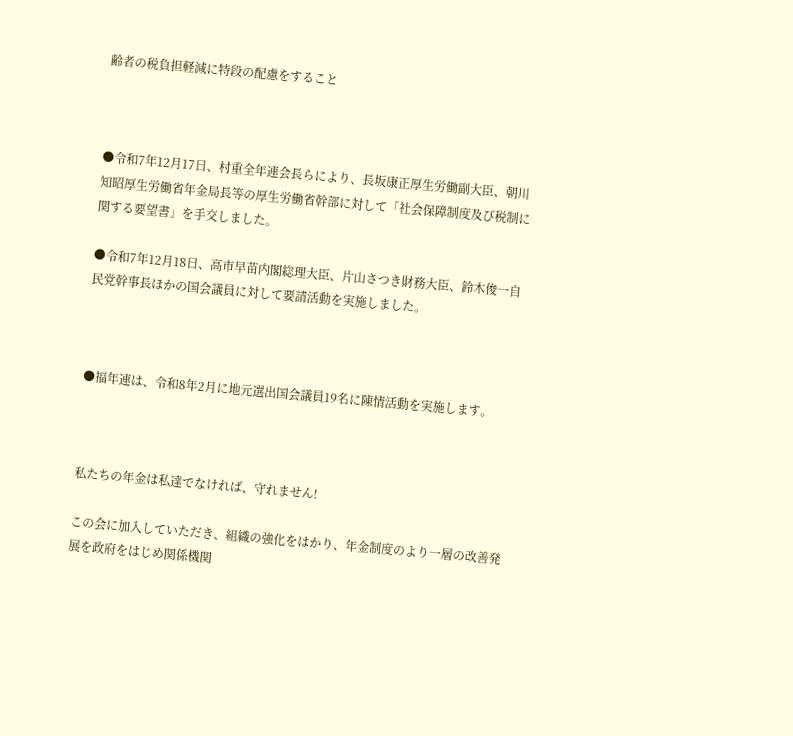齢者の税負担軽減に特段の配慮をすること



●令和7年12月17日、村重全年連会長らにより、長坂康正厚生労働副大臣、朝川知昭厚生労働省年金局長等の厚生労働省幹部に対して「社会保障制度及び税制に関する要望書」を手交しました。

●令和7年12月18日、高市早苗内閣総理大臣、片山さつき財務大臣、鈴木俊一自民党幹事長ほかの国会議員に対して要請活動を実施しました。



●福年連は、令和8年2月に地元選出国会議員19名に陳情活動を実施します。



私たちの年金は私達でなければ、守れません!

この会に加入していただき、組織の強化をはかり、年金制度のより一層の改善発展を政府をはじめ関係機関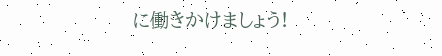に働きかけましょう!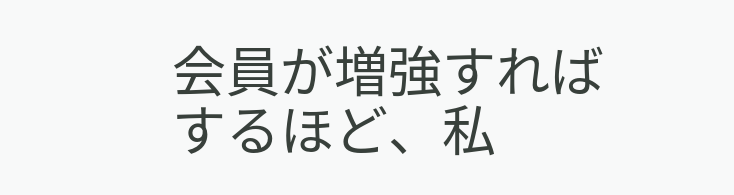会員が増強すればするほど、私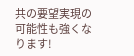共の要望実現の可能性も強くなります!